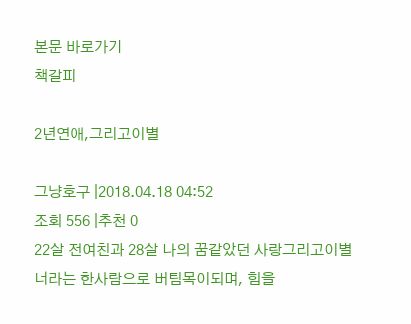본문 바로가기
책갈피

2년연애,그리고이별

그냥호구 |2018.04.18 04:52
조회 556 |추천 0
22살 전여친과 28살 나의 꿈같았던 사랑그리고이별
너라는 한사람으로 버팀목이되며, 힘을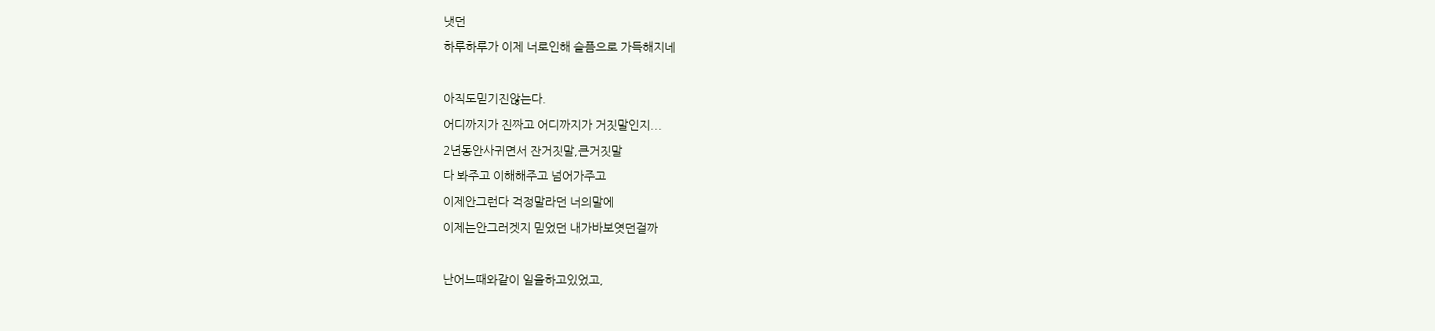냇던
하루하루가 이제 너로인해 슬픔으로 가득해지네

아직도믿기진않는다.
어디까지가 진짜고 어디까지가 거짓말인지...
2년동안사귀면서 잔거짓말,큰거짓말
다 봐주고 이해해주고 넘어가주고
이제안그런다 걱정말라던 너의말에
이제는안그러겟지 믿었던 내가바보엿던걸까

난어느때와같이 일을하고있었고,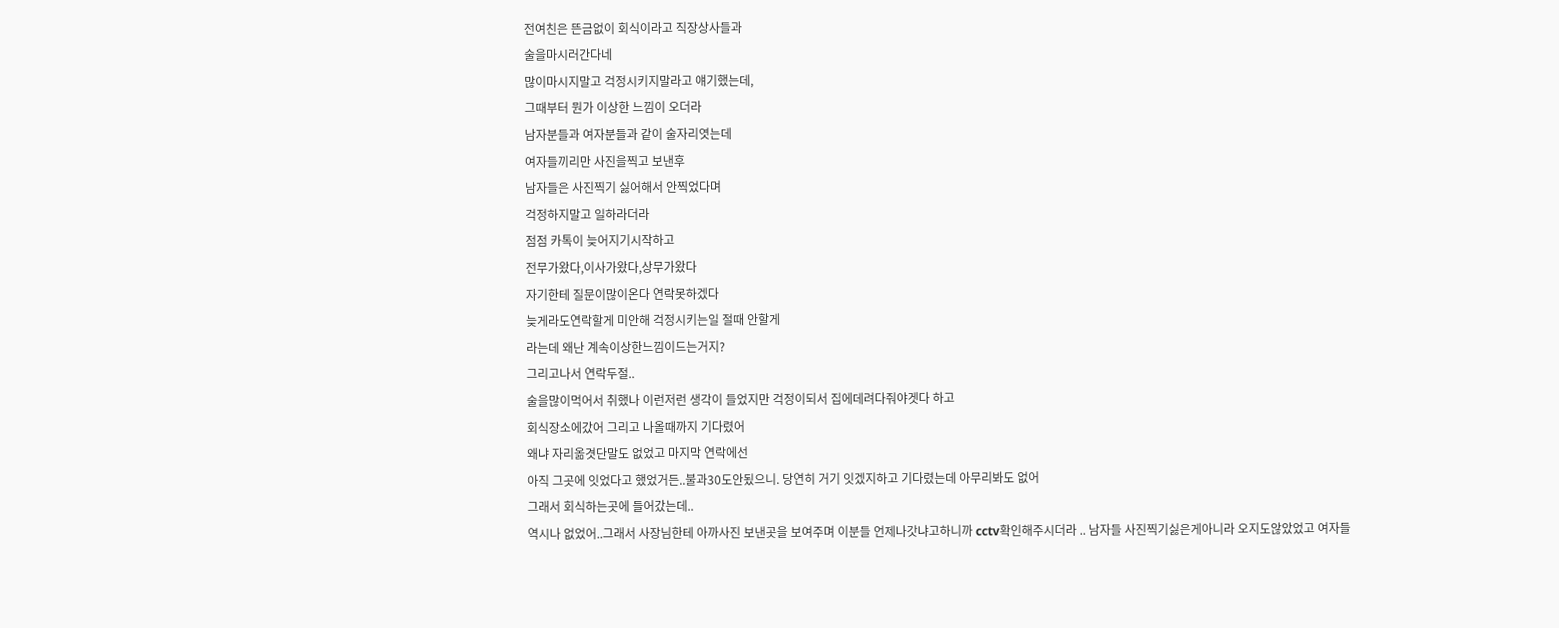전여친은 뜬금없이 회식이라고 직장상사들과
술을마시러간다네
많이마시지말고 걱정시키지말라고 얘기했는데,
그때부터 뭔가 이상한 느낌이 오더라
남자분들과 여자분들과 같이 술자리엿는데
여자들끼리만 사진을찍고 보낸후
남자들은 사진찍기 싫어해서 안찍었다며
걱정하지말고 일하라더라
점점 카톡이 늦어지기시작하고
전무가왔다,이사가왔다,상무가왔다
자기한테 질문이많이온다 연락못하겠다
늦게라도연락할게 미안해 걱정시키는일 절때 안할게
라는데 왜난 계속이상한느낌이드는거지?
그리고나서 연락두절..
술을많이먹어서 취했나 이런저런 생각이 들었지만 걱정이되서 집에데려다줘야겟다 하고
회식장소에갔어 그리고 나올때까지 기다렸어
왜냐 자리옮겻단말도 없었고 마지막 연락에선
아직 그곳에 잇었다고 했었거든..불과30도안됬으니. 당연히 거기 잇겠지하고 기다렸는데 아무리봐도 없어
그래서 회식하는곳에 들어갔는데..
역시나 없었어..그래서 사장님한테 아까사진 보낸곳을 보여주며 이분들 언제나갓냐고하니까 cctv확인해주시더라 .. 남자들 사진찍기싫은게아니라 오지도않았었고 여자들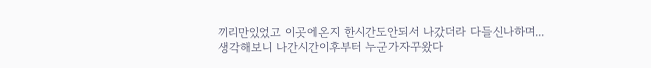끼리만있었고 이곳에온지 한시간도안되서 나갔더라 다들신나하며...
생각해보니 나간시간이후부터 누군가자꾸왔다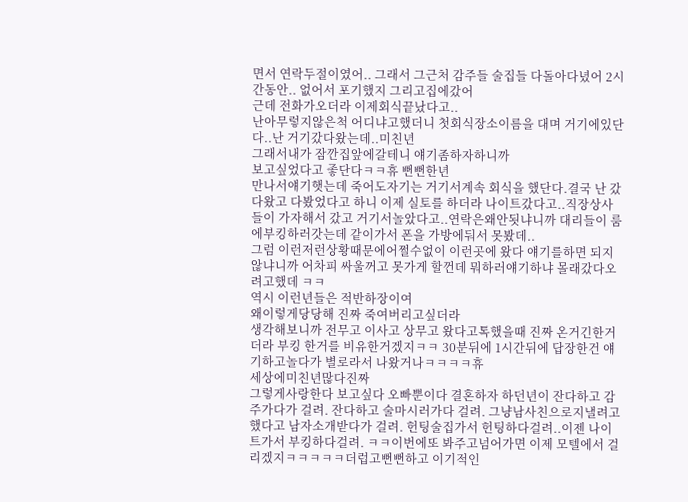면서 연락두절이였어.. 그래서 그근처 감주들 술집들 다돌아다녔어 2시간동안.. 없어서 포기했지 그리고집에갔어
근데 전화가오더라 이제회식끝났다고..
난아무렇지않은척 어디냐고했더니 첫회식장소이름을 대며 거기에있단다..난 거기갔다왔는데..미친년
그래서내가 잠깐집앞에갈테니 얘기좀하자하니까
보고싶었다고 좋단다ㅋㅋ휴 뻔뻔한년
만나서얘기햇는데 죽어도자기는 거기서계속 회식을 했단다.결국 난 갔다왔고 다봤었다고 하니 이제 실토를 하더라 나이트갔다고..직장상사들이 가자해서 갔고 거기서놀았다고..연락은왜안됫냐니까 대리들이 룸에부킹하러갓는데 같이가서 폰을 가방에둬서 못봤데..
그럼 이런저런상황때문에어쩔수없이 이런곳에 왔다 얘기를하면 되지않냐니까 어차피 싸울꺼고 못가게 할껀데 뭐하러얘기하냐 몰래갔다오려고했데 ㅋㅋ
역시 이런년들은 적반하장이여
왜이렇게당당해 진짜 죽여버리고싶더라
생각해보니까 전무고 이사고 상무고 왔다고톡했을때 진짜 온거긴한거더라 부킹 한거를 비유한거겠지ㅋㅋ 30분뒤에 1시간뒤에 답장한건 얘기하고놀다가 별로라서 나왔거나ㅋㅋㅋㅋ휴
세상에미친년많다진짜
그렇게사랑한다 보고싶다 오빠뿐이다 결혼하자 하던년이 잔다하고 감주가다가 걸려. 잔다하고 술마시러가다 걸려. 그냥남사친으로지낼려고했다고 남자소개받다가 걸려. 헌팅술집가서 헌팅하다걸려..이젠 나이트가서 부킹하다걸려. ㅋㅋ이번에또 봐주고넘어가면 이제 모텔에서 걸리겠지ㅋㅋㅋㅋㅋ더럽고뻔뻔하고 이기적인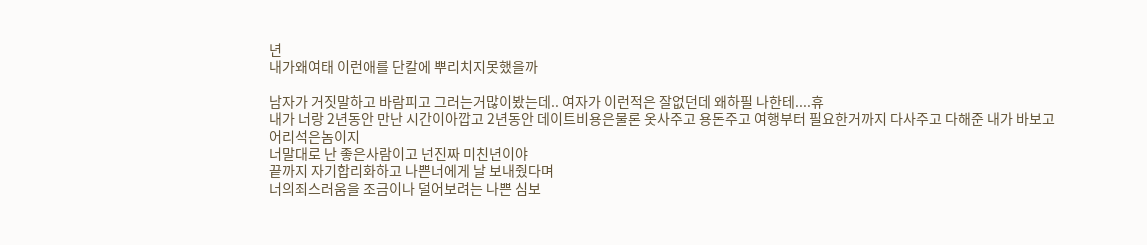년
내가왜여태 이런애를 단칼에 뿌리치지못했을까

남자가 거짓말하고 바람피고 그러는거많이봤는데.. 여자가 이런적은 잘없던데 왜하필 나한테....휴
내가 너랑 2년동안 만난 시간이아깝고 2년동안 데이트비용은물론 옷사주고 용돈주고 여행부터 필요한거까지 다사주고 다해준 내가 바보고 어리석은놈이지
너말대로 난 좋은사람이고 넌진짜 미친년이야
끝까지 자기합리화하고 나쁜너에게 날 보내줬다며
너의죄스러움을 조금이나 덜어보려는 나쁜 심보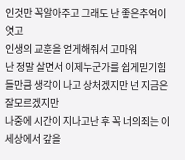인것만 꼭알아주고 그래도 난 좋은추억이엿고
인생의 교훈을 얻게해줘서 고마워
난 정말 살면서 이제누군가를 쉽게믿기힘들만큼 생각이 나고 상처겠지만 넌 지금은 잘모르겠지만
나중에 시간이 지나고난 후 꼭 너의죄는 이세상에서 갚을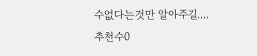수없다는것만 알아주길....
추천수0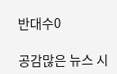반대수0

공감많은 뉴스 시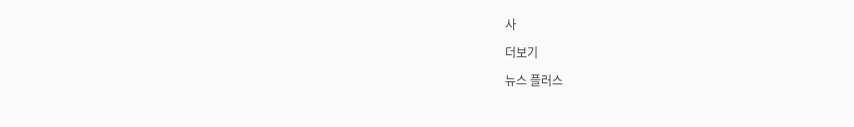사

더보기

뉴스 플러스